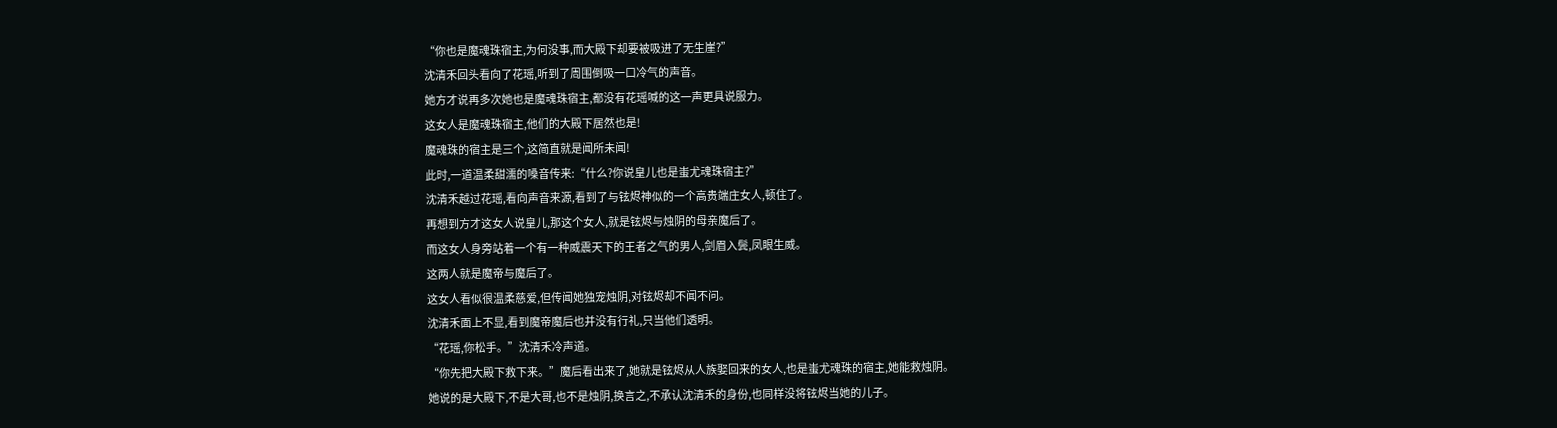“你也是魔魂珠宿主,为何没事,而大殿下却要被吸进了无生崖?”
沈清禾回头看向了花瑶,听到了周围倒吸一口冷气的声音。
她方才说再多次她也是魔魂珠宿主,都没有花瑶喊的这一声更具说服力。
这女人是魔魂珠宿主,他们的大殿下居然也是!
魔魂珠的宿主是三个,这简直就是闻所未闻!
此时,一道温柔甜濡的嗓音传来:“什么?你说皇儿也是蚩尤魂珠宿主?”
沈清禾越过花瑶,看向声音来源,看到了与铉烬神似的一个高贵端庄女人,顿住了。
再想到方才这女人说皇儿,那这个女人,就是铉烬与烛阴的母亲魔后了。
而这女人身旁站着一个有一种威震天下的王者之气的男人,剑眉入鬓,凤眼生威。
这两人就是魔帝与魔后了。
这女人看似很温柔慈爱,但传闻她独宠烛阴,对铉烬却不闻不问。
沈清禾面上不显,看到魔帝魔后也并没有行礼,只当他们透明。
“花瑶,你松手。”沈清禾冷声道。
“你先把大殿下救下来。”魔后看出来了,她就是铉烬从人族娶回来的女人,也是蚩尤魂珠的宿主,她能救烛阴。
她说的是大殿下,不是大哥,也不是烛阴,换言之,不承认沈清禾的身份,也同样没将铉烬当她的儿子。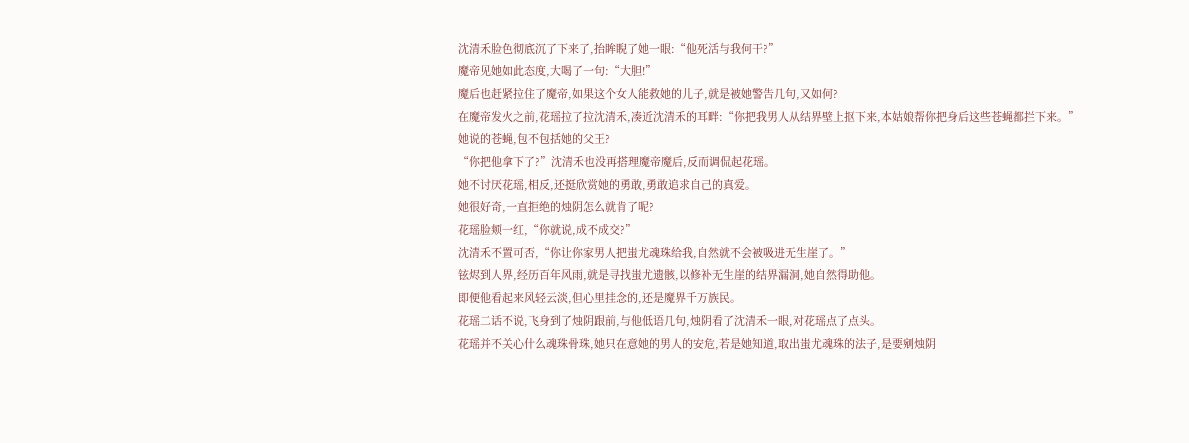沈清禾脸色彻底沉了下来了,抬眸睨了她一眼:“他死活与我何干?”
魔帝见她如此态度,大喝了一句:“大胆!”
魔后也赶紧拉住了魔帝,如果这个女人能救她的儿子,就是被她警告几句,又如何?
在魔帝发火之前,花瑶拉了拉沈清禾,凑近沈清禾的耳畔:“你把我男人从结界壁上抠下来,本姑娘帮你把身后这些苍蝇都拦下来。”
她说的苍蝇,包不包括她的父王?
“你把他拿下了?”沈清禾也没再搭理魔帝魔后,反而调侃起花瑶。
她不讨厌花瑶,相反,还挺欣赏她的勇敢,勇敢追求自己的真爱。
她很好奇,一直拒绝的烛阴怎么就肯了呢?
花瑶脸颊一红,“你就说,成不成交?”
沈清禾不置可否,“你让你家男人把蚩尤魂珠给我,自然就不会被吸进无生崖了。”
铉烬到人界,经历百年风雨,就是寻找蚩尤遗骸,以修补无生崖的结界漏洞,她自然得助他。
即便他看起来风轻云淡,但心里挂念的,还是魔界千万族民。
花瑶二话不说,飞身到了烛阴跟前,与他低语几句,烛阴看了沈清禾一眼,对花瑶点了点头。
花瑶并不关心什么魂珠骨珠,她只在意她的男人的安危,若是她知道,取出蚩尤魂珠的法子,是要剜烛阴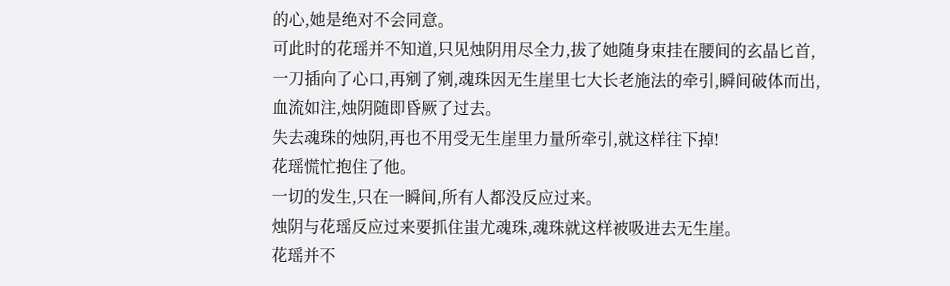的心,她是绝对不会同意。
可此时的花瑶并不知道,只见烛阴用尽全力,拔了她随身束挂在腰间的玄晶匕首,一刀插向了心口,再剜了剜,魂珠因无生崖里七大长老施法的牵引,瞬间破体而出,血流如注,烛阴随即昏厥了过去。
失去魂珠的烛阴,再也不用受无生崖里力量所牵引,就这样往下掉!
花瑶慌忙抱住了他。
一切的发生,只在一瞬间,所有人都没反应过来。
烛阴与花瑶反应过来要抓住蚩尤魂珠,魂珠就这样被吸进去无生崖。
花瑶并不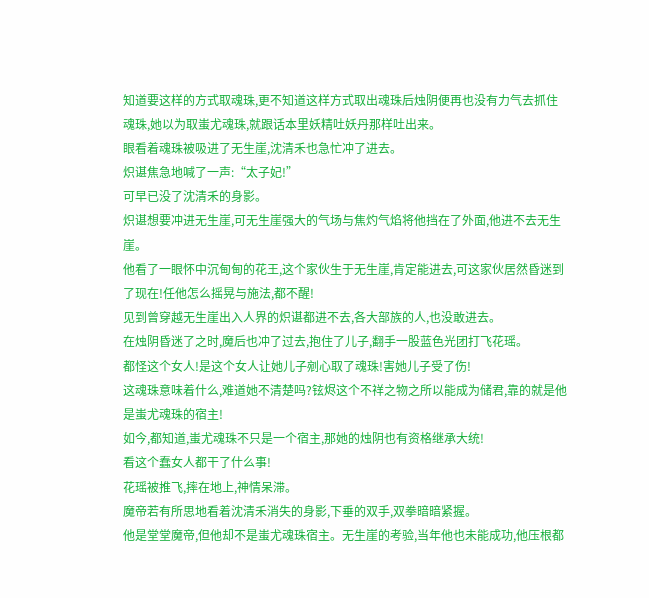知道要这样的方式取魂珠,更不知道这样方式取出魂珠后烛阴便再也没有力气去抓住魂珠,她以为取蚩尤魂珠,就跟话本里妖精吐妖丹那样吐出来。
眼看着魂珠被吸进了无生崖,沈清禾也急忙冲了进去。
炽谌焦急地喊了一声:“太子妃!”
可早已没了沈清禾的身影。
炽谌想要冲进无生崖,可无生崖强大的气场与焦灼气焰将他挡在了外面,他进不去无生崖。
他看了一眼怀中沉甸甸的花王,这个家伙生于无生崖,肯定能进去,可这家伙居然昏迷到了现在!任他怎么摇晃与施法,都不醒!
见到曾穿越无生崖出入人界的炽谌都进不去,各大部族的人,也没敢进去。
在烛阴昏迷了之时,魔后也冲了过去,抱住了儿子,翻手一股蓝色光团打飞花瑶。
都怪这个女人!是这个女人让她儿子剜心取了魂珠!害她儿子受了伤!
这魂珠意味着什么,难道她不清楚吗?铉烬这个不祥之物之所以能成为储君,靠的就是他是蚩尤魂珠的宿主!
如今,都知道,蚩尤魂珠不只是一个宿主,那她的烛阴也有资格继承大统!
看这个蠢女人都干了什么事!
花瑶被推飞,摔在地上,神情呆滞。
魔帝若有所思地看着沈清禾消失的身影,下垂的双手,双拳暗暗紧握。
他是堂堂魔帝,但他却不是蚩尤魂珠宿主。无生崖的考验,当年他也未能成功,他压根都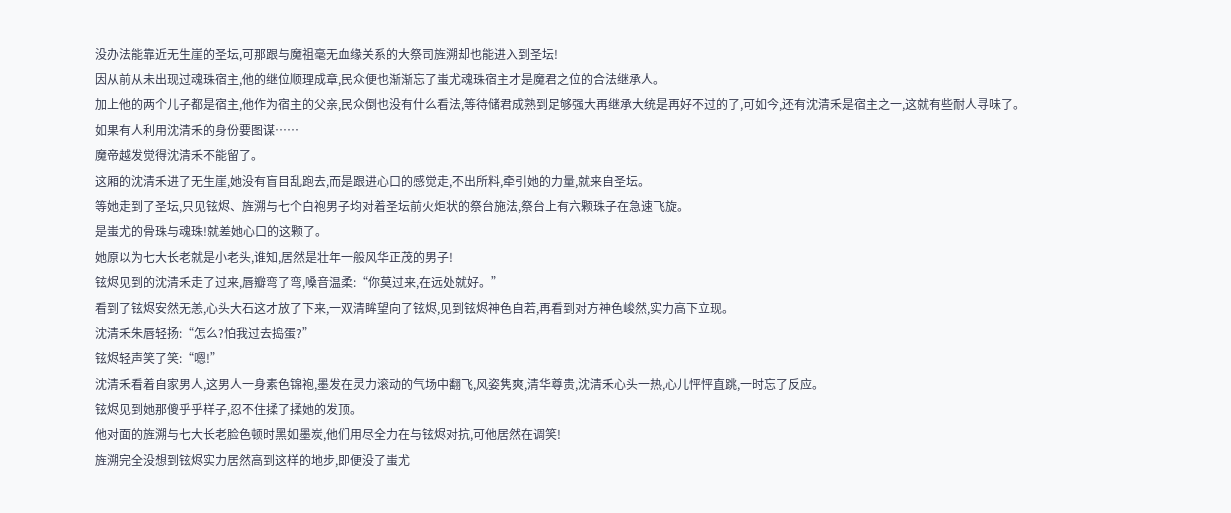没办法能靠近无生崖的圣坛,可那跟与魔祖毫无血缘关系的大祭司旌溯却也能进入到圣坛!
因从前从未出现过魂珠宿主,他的继位顺理成章,民众便也渐渐忘了蚩尤魂珠宿主才是魔君之位的合法继承人。
加上他的两个儿子都是宿主,他作为宿主的父亲,民众倒也没有什么看法,等待储君成熟到足够强大再继承大统是再好不过的了,可如今,还有沈清禾是宿主之一,这就有些耐人寻味了。
如果有人利用沈清禾的身份要图谋……
魔帝越发觉得沈清禾不能留了。
这厢的沈清禾进了无生崖,她没有盲目乱跑去,而是跟进心口的感觉走,不出所料,牵引她的力量,就来自圣坛。
等她走到了圣坛,只见铉烬、旌溯与七个白袍男子均对着圣坛前火炬状的祭台施法,祭台上有六颗珠子在急速飞旋。
是蚩尤的骨珠与魂珠!就差她心口的这颗了。
她原以为七大长老就是小老头,谁知,居然是壮年一般风华正茂的男子!
铉烬见到的沈清禾走了过来,唇瓣弯了弯,嗓音温柔:“你莫过来,在远处就好。”
看到了铉烬安然无恙,心头大石这才放了下来,一双清眸望向了铉烬,见到铉烬神色自若,再看到对方神色峻然,实力高下立现。
沈清禾朱唇轻扬:“怎么?怕我过去捣蛋?”
铉烬轻声笑了笑:“嗯!”
沈清禾看着自家男人,这男人一身素色锦袍,墨发在灵力滚动的气场中翻飞,风姿隽爽,清华尊贵,沈清禾心头一热,心儿怦怦直跳,一时忘了反应。
铉烬见到她那傻乎乎样子,忍不住揉了揉她的发顶。
他对面的旌溯与七大长老脸色顿时黑如墨炭,他们用尽全力在与铉烬对抗,可他居然在调笑!
旌溯完全没想到铉烬实力居然高到这样的地步,即便没了蚩尤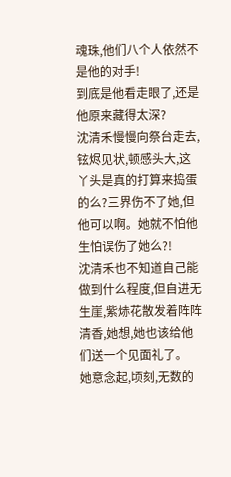魂珠,他们八个人依然不是他的对手!
到底是他看走眼了,还是他原来藏得太深?
沈清禾慢慢向祭台走去,铉烬见状,顿感头大,这丫头是真的打算来捣蛋的么?三界伤不了她,但他可以啊。她就不怕他生怕误伤了她么?!
沈清禾也不知道自己能做到什么程度,但自进无生崖,紫焃花散发着阵阵清香,她想,她也该给他们送一个见面礼了。
她意念起,顷刻,无数的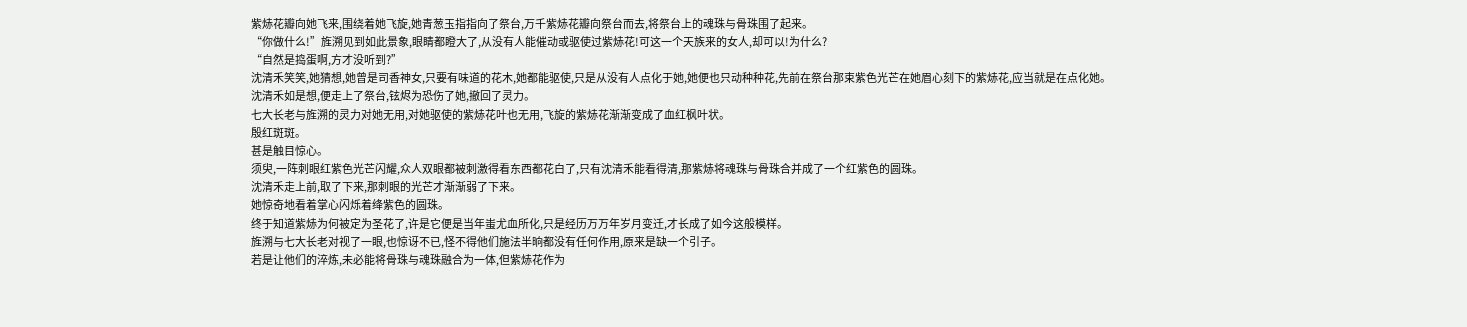紫焃花瓣向她飞来,围绕着她飞旋,她青葱玉指指向了祭台,万千紫焃花瓣向祭台而去,将祭台上的魂珠与骨珠围了起来。
“你做什么!”旌溯见到如此景象,眼睛都瞪大了,从没有人能催动或驱使过紫焃花!可这一个天族来的女人,却可以!为什么?
“自然是捣蛋啊,方才没听到?”
沈清禾笑笑,她猜想,她曾是司香神女,只要有味道的花木,她都能驱使,只是从没有人点化于她,她便也只动种种花,先前在祭台那束紫色光芒在她眉心刻下的紫焃花,应当就是在点化她。
沈清禾如是想,便走上了祭台,铉烬为恐伤了她,撤回了灵力。
七大长老与旌溯的灵力对她无用,对她驱使的紫焃花叶也无用,飞旋的紫焃花渐渐变成了血红枫叶状。
殷红斑斑。
甚是触目惊心。
须臾,一阵刺眼红紫色光芒闪耀,众人双眼都被刺激得看东西都花白了,只有沈清禾能看得清,那紫焃将魂珠与骨珠合并成了一个红紫色的圆珠。
沈清禾走上前,取了下来,那刺眼的光芒才渐渐弱了下来。
她惊奇地看着掌心闪烁着绛紫色的圆珠。
终于知道紫焃为何被定为圣花了,许是它便是当年蚩尤血所化,只是经历万万年岁月变迁,才长成了如今这般模样。
旌溯与七大长老对视了一眼,也惊讶不已,怪不得他们施法半晌都没有任何作用,原来是缺一个引子。
若是让他们的淬炼,未必能将骨珠与魂珠融合为一体,但紫焃花作为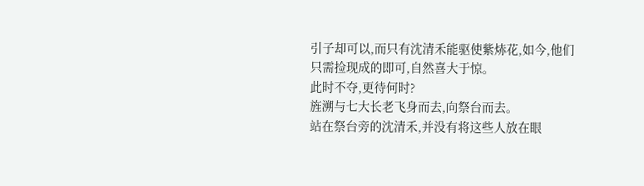引子却可以,而只有沈清禾能驱使紫焃花,如今,他们只需捡现成的即可,自然喜大于惊。
此时不夺,更待何时?
旌溯与七大长老飞身而去,向祭台而去。
站在祭台旁的沈清禾,并没有将这些人放在眼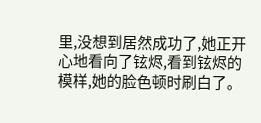里,没想到居然成功了,她正开心地看向了铉烬,看到铉烬的模样,她的脸色顿时刷白了。